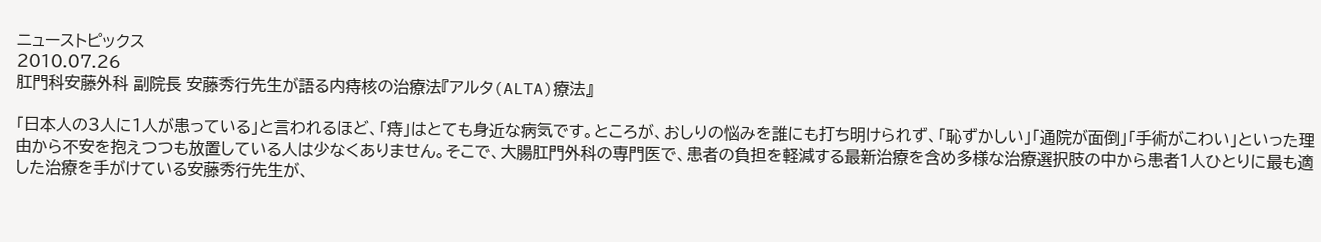ニューストピックス
2010.07.26
肛門科安藤外科 副院長 安藤秀行先生が語る内痔核の治療法『アルタ(ALTA)療法』

「日本人の3人に1人が患っている」と言われるほど、「痔」はとても身近な病気です。ところが、おしりの悩みを誰にも打ち明けられず、「恥ずかしい」「通院が面倒」「手術がこわい」といった理由から不安を抱えつつも放置している人は少なくありません。そこで、大腸肛門外科の専門医で、患者の負担を軽減する最新治療を含め多様な治療選択肢の中から患者1人ひとりに最も適した治療を手がけている安藤秀行先生が、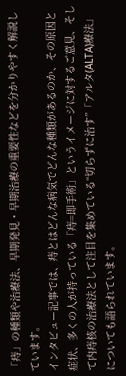「痔」の種類や治療法、早期発見・早期治療の重要性などを分かりやすく解説しています。
インタビュー記事では、痔とはどんな病気でどんな種類があるのか、その原因と症状、多くの人が持っている「痔=即手術」というイメージに対するご意見、そして内痔核の治療法として注目を集めている“切らずに治す”「アルタ(ALTA)療法」についても語られています。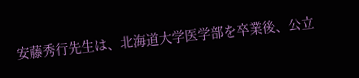安藤秀行先生は、北海道大学医学部を卒業後、公立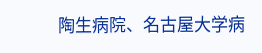陶生病院、名古屋大学病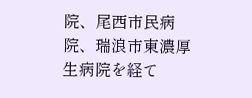院、尾西市民病院、瑞浪市東濃厚生病院を経て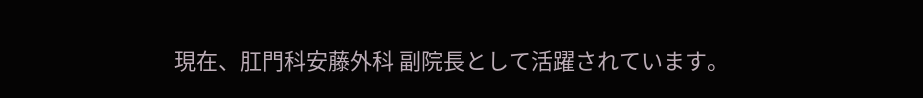現在、肛門科安藤外科 副院長として活躍されています。